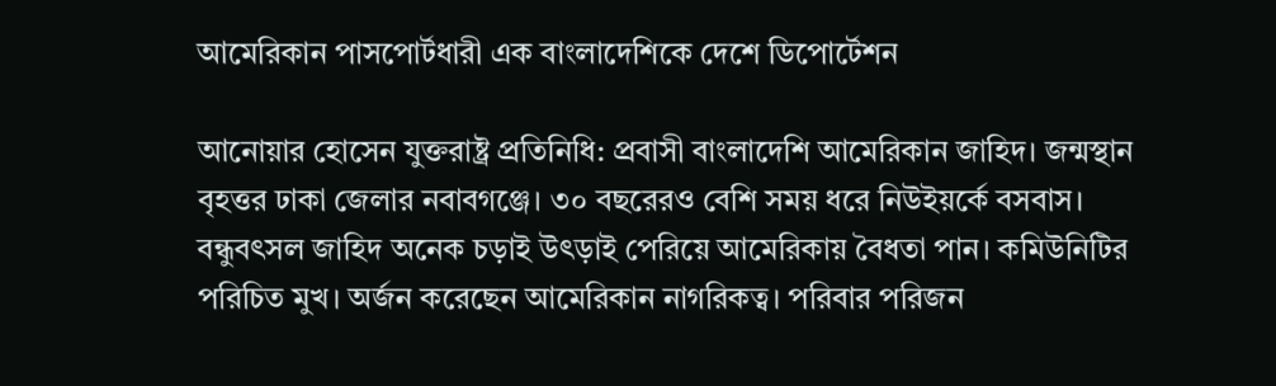আমেরিকান পাসপোর্টধারী এক বাংলাদেশিকে দেশে ডিপোর্টেশন

আনোয়ার হোসেন যুক্তরাষ্ট্র প্রতিনিধি: প্রবাসী বাংলাদেশি আমেরিকান জাহিদ। জন্মস্থান বৃহত্তর ঢাকা জেলার নবাবগঞ্জে। ৩০ বছরেরও বেশি সময় ধরে নিউইয়র্কে বসবাস। বন্ধুবৎসল জাহিদ অনেক চড়াই উৎড়াই পেরিয়ে আমেরিকায় বৈধতা পান। কমিউনিটির পরিচিত মুখ। অর্জন করেছেন আমেরিকান নাগরিকত্ব। পরিবার পরিজন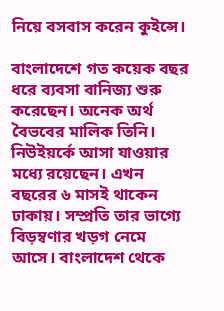নিয়ে বসবাস করেন কুইন্সে।

বাংলাদেশে গত কয়েক বছর ধরে ব্যবসা বানিজ্য শুরু করেছেন। অনেক অর্থ বৈভবের মালিক তিনি। নিউইয়র্কে আসা যাওয়ার মধ্যে রয়েছেন। এখন বছরের ৬ মাসই থাকেন ঢাকায়। সম্প্রতি তার ভাগ্যে বিড়ম্বণার খড়গ নেমে আসে। বাংলাদেশ থেকে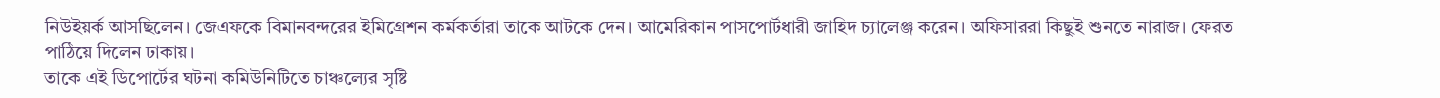নিউইয়র্ক আসছিলেন। জেএফকে বিমানবন্দরের ইমিগ্রেশন কর্মকর্তারা তাকে আটকে দেন। আমেরিকান পাসপোর্টধারী জাহিদ চ্যালেঞ্জ করেন। অফিসাররা কিছুই শুনতে নারাজ। ফেরত পাঠিয়ে দিলেন ঢাকায়।
তাকে এই ডিপোর্টের ঘটনা কমিউনিটিতে চাঞ্চল্যের সৃষ্টি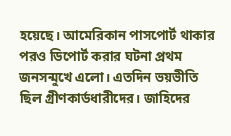হয়েছে। আমেরিকান পাসপোর্ট থাকার পরও ডিপোর্ট করার ঘটনা প্রথম জনসন্মুখে এলো। এতদিন ভয়ভীতি ছিল গ্রীণকার্ডধারীদের। জাহিদের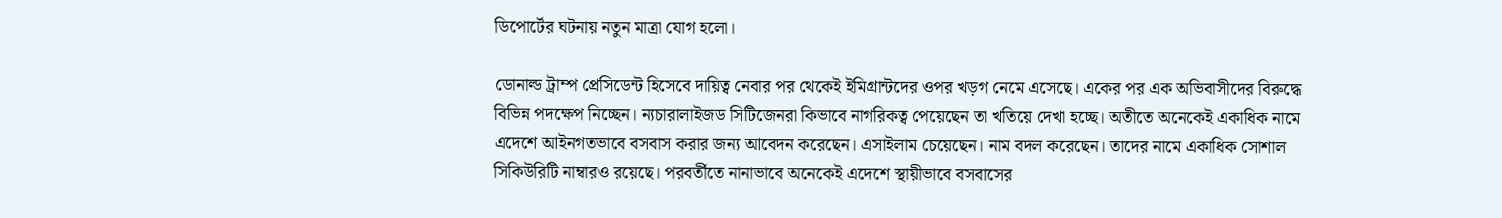ডিপোর্টের ঘটনায় নতুন মাত্রা যোগ হলো।

ডোনাল্ড ট্রাম্প প্রেসিডেন্ট হিসেবে দায়িত্ব নেবার পর থেকেই ইমিগ্রান্টদের ওপর খড়গ নেমে এসেছে। একের পর এক অভিবাসীদের বিরুদ্ধে বিভিন্ন পদক্ষেপ নিচ্ছেন। ন্যচারালাইজড সিটিজেনরা কিভাবে নাগরিকত্ব পেয়েছেন তা খতিয়ে দেখা হচ্ছে। অতীতে অনেকেই একাধিক নামে এদেশে আইনগতভাবে বসবাস করার জন্য আবেদন করেছেন। এসাইলাম চেয়েছেন। নাম বদল করেছেন। তাদের নামে একাধিক সোশাল সিকিউরিটি নাম্বারও রয়েছে। পরবর্তীতে নানাভাবে অনেকেই এদেশে স্থায়ীভাবে বসবাসের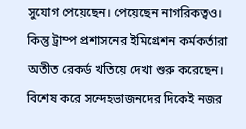সুযোগ পেয়েছেন। পেয়েছেন নাগরিকত্বও। কিন্তু ট্রাম্প প্রশাসনের ইমিগ্রেশন কর্মকর্তারা অতীত রেকর্ড খতিয়ে দেখা শুরু করেছেন। বিশেষ করে সন্দেহভাজনদের দিকেই নজর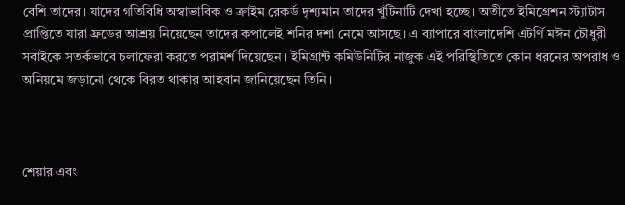বেশি তাদের। যাদের গতিবিধি অস্বাভাবিক ও ক্রাইম রেকর্ড দৃশ্যমান তাদের খুঁটিনাটি দেখা হচ্ছে। অতীতে ইমিগ্রেশন স্ট্যাটাস প্রাপ্তিতে যারা ফ্রডের আশ্রয় নিয়েছেন তাদের কপালেই শনির দশা নেমে আসছে। এ ব্যাপারে বাংলাদেশি এটর্ণি মঈন চৌধুরী সবাইকে সতর্কভাবে চলাফেরা করতে পরামর্শ দিয়েছেন। ইমিগ্রান্ট কমিউনিটির নাজুক এই পরিস্থিতিতে কোন ধরনের অপরাধ ও অনিয়মে জড়ানো থেকে বিরত থাকার আহবান জানিয়েছেন তিনি।



শেয়ার এবং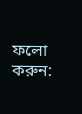ফলো করুন: